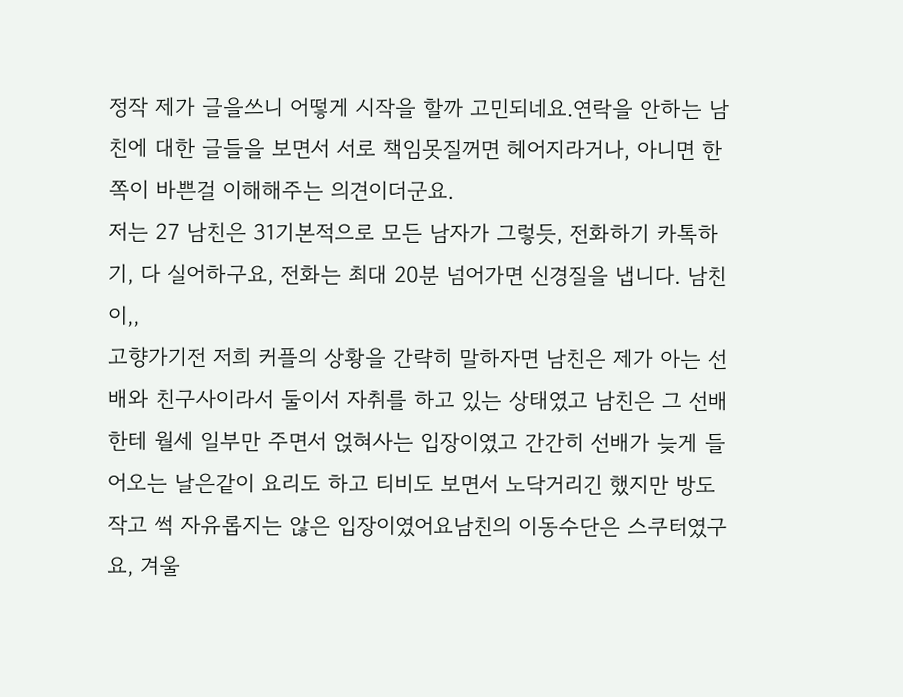정작 제가 글을쓰니 어떻게 시작을 할까 고민되네요.연락을 안하는 남친에 대한 글들을 보면서 서로 책임못질꺼면 헤어지라거나, 아니면 한쪽이 바쁜걸 이해해주는 의견이더군요.
저는 27 남친은 31기본적으로 모든 남자가 그렇듯, 전화하기 카톡하기, 다 실어하구요, 전화는 최대 20분 넘어가면 신경질을 냅니다. 남친이,,
고향가기전 저희 커플의 상황을 간략히 말하자면 남친은 제가 아는 선배와 친구사이라서 둘이서 자취를 하고 있는 상태였고 남친은 그 선배한테 월세 일부만 주면서 얹혀사는 입장이였고 간간히 선배가 늦게 들어오는 날은같이 요리도 하고 티비도 보면서 노닥거리긴 했지만 방도 작고 썩 자유롭지는 않은 입장이였어요남친의 이동수단은 스쿠터였구요, 겨울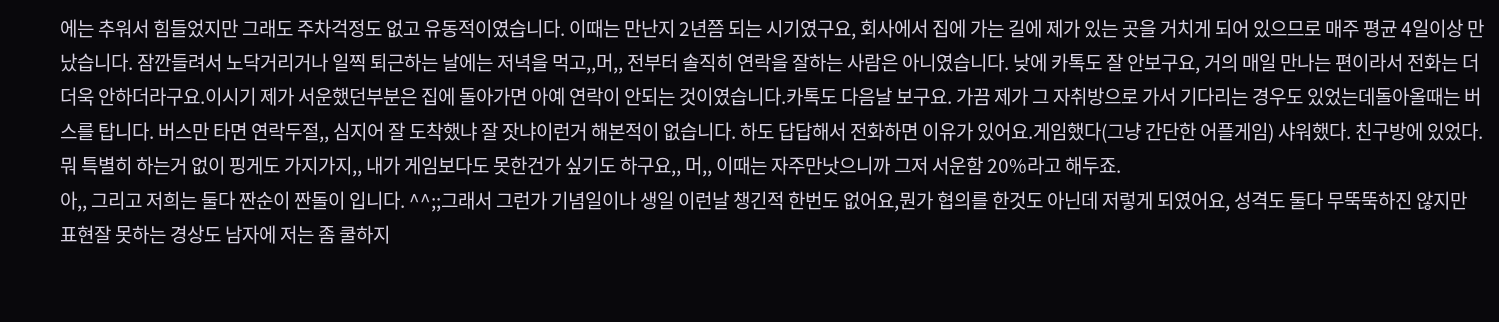에는 추워서 힘들었지만 그래도 주차걱정도 없고 유동적이였습니다. 이때는 만난지 2년쯤 되는 시기였구요, 회사에서 집에 가는 길에 제가 있는 곳을 거치게 되어 있으므로 매주 평균 4일이상 만났습니다. 잠깐들려서 노닥거리거나 일찍 퇴근하는 날에는 저녁을 먹고,,머,, 전부터 솔직히 연락을 잘하는 사람은 아니였습니다. 낮에 카톡도 잘 안보구요, 거의 매일 만나는 편이라서 전화는 더더욱 안하더라구요.이시기 제가 서운했던부분은 집에 돌아가면 아예 연락이 안되는 것이였습니다.카톡도 다음날 보구요. 가끔 제가 그 자취방으로 가서 기다리는 경우도 있었는데돌아올때는 버스를 탑니다. 버스만 타면 연락두절,, 심지어 잘 도착했냐 잘 잣냐이런거 해본적이 없습니다. 하도 답답해서 전화하면 이유가 있어요.게임했다(그냥 간단한 어플게임) 샤워했다. 친구방에 있었다. 뭐 특별히 하는거 없이 핑게도 가지가지,, 내가 게임보다도 못한건가 싶기도 하구요,, 머,, 이때는 자주만낫으니까 그저 서운함 20%라고 해두죠.
아,, 그리고 저희는 둘다 짠순이 짠돌이 입니다. ^^;;그래서 그런가 기념일이나 생일 이런날 챙긴적 한번도 없어요,뭔가 협의를 한것도 아닌데 저렇게 되였어요, 성격도 둘다 무뚝뚝하진 않지만 표현잘 못하는 경상도 남자에 저는 좀 쿨하지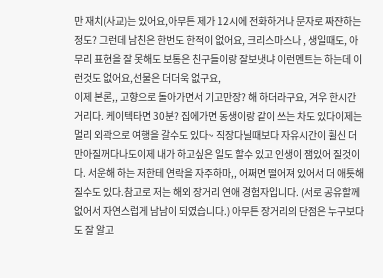만 재치(사교)는 있어요,아무튼 제가 12시에 전화하거나 문자로 짜쟌하는 정도? 그런데 남친은 한번도 한적이 없어요, 크리스마스나 , 생일때도, 아무리 표현을 잘 못해도 보통은 친구들이랑 잘보냇냐 이런멘트는 하는데 이런것도 없어요,선물은 더더욱 없구요,
이제 본론,, 고향으로 돌아가면서 기고만장? 해 하더라구요, 겨우 한시간거리다. 케이텍타면 30분? 집에가면 동생이랑 같이 쓰는 차도 있다이제는 멀리 외곽으로 여행을 갈수도 있다~ 직장다닐때보다 자유시간이 휠신 더만아질꺼다나도이제 내가 하고싶은 일도 할수 있고 인생이 잼있어 질것이다. 서운해 하는 저한테 연락을 자주하마,, 어쩌면 떨어져 있어서 더 애틋해 질수도 있다.참고로 저는 해외 장거리 연애 경험자입니다. (서로 공유할께 없어서 자연스럽게 남남이 되였습니다.) 아무튼 장거리의 단점은 누구보다도 잘 알고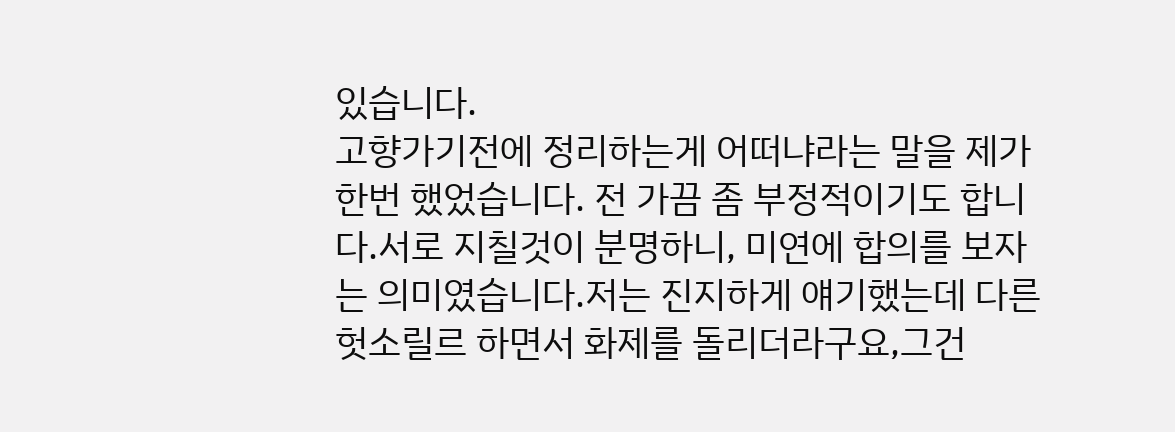있습니다.
고향가기전에 정리하는게 어떠냐라는 말을 제가 한번 했었습니다. 전 가끔 좀 부정적이기도 합니다.서로 지칠것이 분명하니, 미연에 합의를 보자는 의미였습니다.저는 진지하게 얘기했는데 다른 헛소릴르 하면서 화제를 돌리더라구요,그건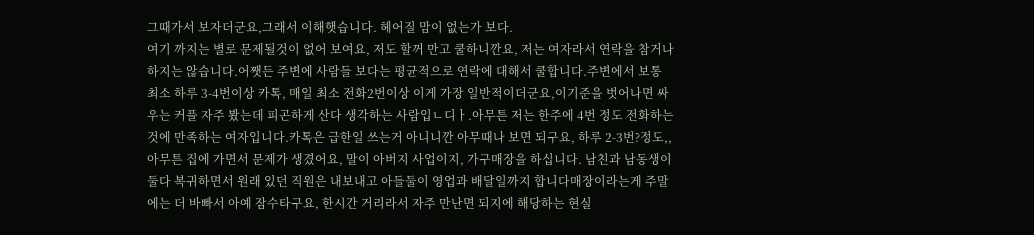그때가서 보자더군요,그래서 이해햇습니다. 헤어질 맘이 없는가 보다.
여기 까지는 별로 문제될것이 없어 보여요, 저도 할꺼 만고 쿨하니깐요, 저는 여자라서 연락을 참거나 하지는 않습니다.어쨋든 주변에 사람들 보다는 평균적으로 연락에 대해서 쿨합니다.주변에서 보통 최소 하루 3-4번이상 카톡, 매일 최소 전화2번이상 이게 가장 일반적이더군요,이기준을 벗어나면 싸우는 커플 자주 봤는데 피곤하게 산다 생각하는 사람입ㄴ디ㅏ.아무튼 저는 한주에 4번 정도 전화하는것에 만족하는 여자입니다.카톡은 급한일 쓰는거 아니니깐 아무때나 보면 되구요, 하루 2-3번?정도,,
아무튼 집에 가면서 문제가 생겼어요, 말이 아버지 사업이지, 가구매장을 하십니다. 남친과 남동생이 둘다 복귀하면서 원래 있던 직원은 내보내고 아들둘이 영업과 배달일까지 합니다매장이라는게 주말에는 더 바빠서 아예 잠수타구요, 한시간 거리라서 자주 만난면 되지에 해당하는 현실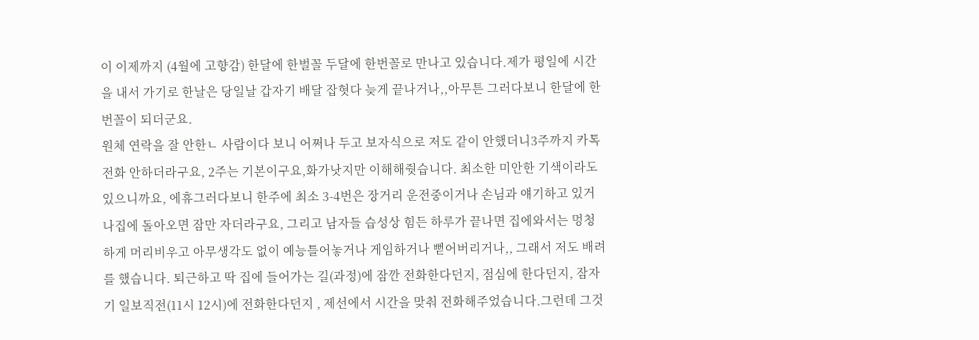이 이제까지 (4월에 고향감) 한달에 한벌꼴 두달에 한번꼴로 만나고 있습니다.제가 평일에 시간을 내서 가기로 한날은 당일날 갑자기 배달 잡혓다 늦게 끝나거나,,아무튼 그러다보니 한달에 한번꼴이 되더군요.
원체 연락을 잘 안한ㄴ 사람이다 보니 어쩌나 두고 보자식으로 저도 같이 안했더니3주까지 카톡 전화 안하더라구요, 2주는 기본이구요,화가낫지만 이해해줫습니다. 최소한 미안한 기색이라도 있으니까요, 에휴그러다보니 한주에 최소 3-4번은 장거리 운전중이거나 손님과 얘기하고 있거나집에 돌아오면 잠만 자더라구요, 그리고 남자들 습성상 힘든 하루가 끝나면 집에와서는 멍청하게 머리비우고 아무생각도 없이 예능틀어놓거나 게임하거나 뻗어버리거나,, 그래서 저도 배려를 했습니다. 퇴근하고 딱 집에 들어가는 길(과정)에 잠깐 전화한다던지, 점심에 한다던지, 잠자기 일보직전(11시 12시)에 전화한다던지 , 제선에서 시간을 맞춰 전화해주었습니다.그런데 그것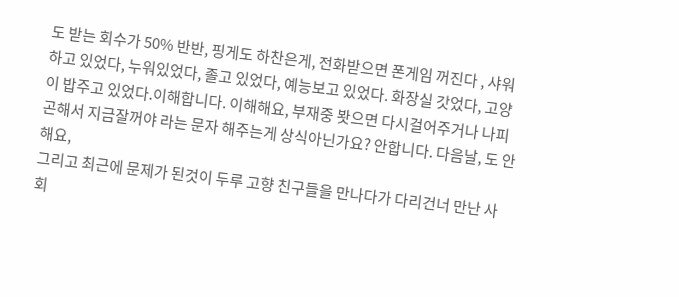도 받는 회수가 50% 반반, 핑게도 하찬은게, 전화받으면 폰게임 꺼진다 , 샤워하고 있었다, 누워있었다, 졸고 있었다, 예능보고 있었다. 화장실 갓었다, 고양이 밥주고 있었다.이해합니다. 이해해요, 부재중 봣으면 다시걸어주거나 나피곤해서 지금잘꺼야 라는 문자 해주는게 상식아닌가요? 안합니다. 다음날, 도 안해요,
그리고 최근에 문제가 된것이 두루 고향 친구들을 만나다가 다리건너 만난 사회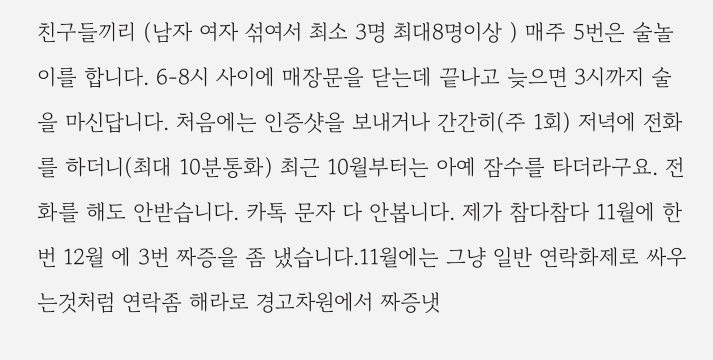친구들끼리 (남자 여자 섞여서 최소 3명 최대8명이상 ) 매주 5번은 술놀이를 합니다. 6-8시 사이에 매장문을 닫는데 끝나고 늦으면 3시까지 술을 마신답니다. 처음에는 인증샷을 보내거나 간간히(주 1회) 저녁에 전화를 하더니(최대 10분통화) 최근 10월부터는 아예 잠수를 타더라구요. 전화를 해도 안받습니다. 카톡 문자 다 안봅니다. 제가 참다참다 11월에 한번 12월 에 3번 짜증을 좀 냈습니다.11월에는 그냥 일반 연락화제로 싸우는것처럼 연락좀 해라로 경고차원에서 짜증냇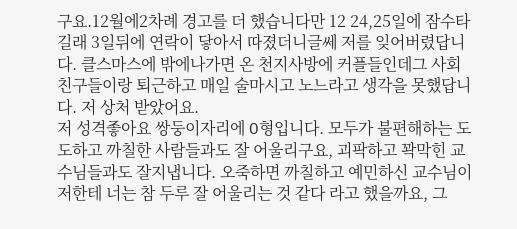구요.12월에2차례 경고를 더 했습니다만 12 24,25일에 잠수타길래 3일뒤에 연락이 닿아서 따졌더니글쎄 저를 잊어버렸답니다. 클스마스에 밖에나가면 온 천지사방에 커플들인데그 사회친구들이랑 퇴근하고 매일 술마시고 노느라고 생각을 못했답니다. 저 상처 받았어요.
저 성격좋아요 쌍둥이자리에 O형입니다. 모두가 불편해하는 도도하고 까칠한 사람들과도 잘 어울리구요, 괴팍하고 꽉막힌 교수님들과도 잘지냅니다. 오죽하면 까칠하고 예민하신 교수님이 저한테 너는 참 두루 잘 어울리는 것 같다 라고 했을까요, 그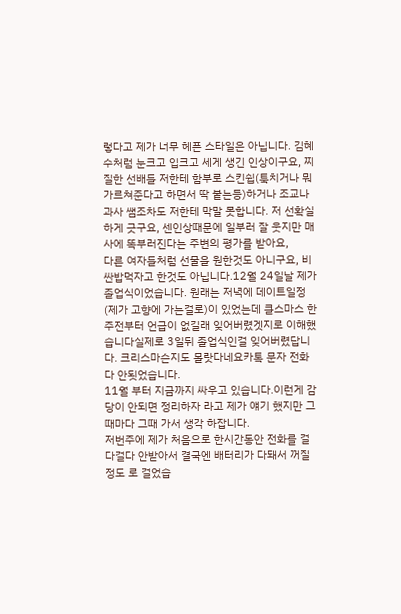렇다고 제가 너무 헤픈 스타일은 아닙니다. 김혜수처럼 눈크고 입크고 세게 생긴 인상이구요, 찌질한 선배들 저한테 함부로 스킨쉽(툭치거나 뭐가르쳐준다고 하면서 딱 붙는등)하거나 조교나 과사 쌤조차도 저한테 막말 못합니다. 저 선확실하게 긋구요, 센인상때문에 일부러 잘 웃지만 매사에 똑부러진다는 주변의 평가를 받아요,
다른 여자들처럼 선물을 원한것도 아니구요, 비싼밥먹자고 한것도 아닙니다.12월 24일날 제가 졸업식이었습니다. 원래는 저녁에 데이트일정(제가 고향에 가는걸로)이 있었는데 클스마스 한주전부터 언급이 없길래 잊어버렸겟지로 이해했습니다실제로 3일뒤 졸업식인걸 잊어버렸답니다. 크리스마슨지도 몰랏다네요카톡 문자 전화 다 안됫었습니다.
11월 부터 지금까지 싸우고 있습니다.이런게 감당이 안되면 정리하자 라고 제가 얘기 했지만 그때마다 그때 가서 생각 하잡니다.
저번주에 제가 처음으로 한시간동안 전화를 걸다걸다 안받아서 결국엔 배터리가 다돼서 꺼질정도 로 걸었습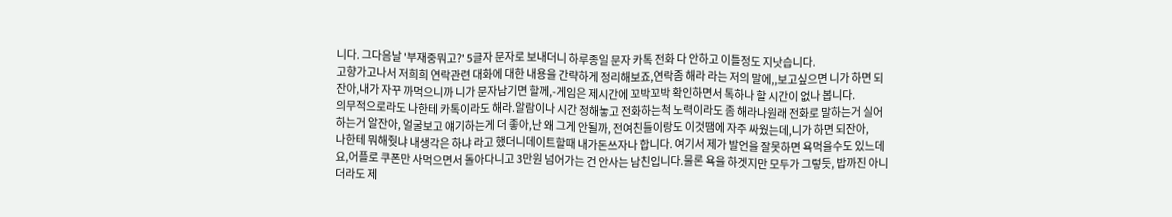니다. 그다음날 '부재중뭐고?' 5글자 문자로 보내더니 하루종일 문자 카톡 전화 다 안하고 이틀정도 지낫습니다.
고향가고나서 저희희 연락관련 대화에 대한 내용을 간략하게 정리해보죠,연락좀 해라 라는 저의 말에,,보고싶으면 니가 하면 되잔아,내가 자꾸 까먹으니까 니가 문자남기면 할께,-게임은 제시간에 꼬박꼬박 확인하면서 톡하나 할 시간이 없나 봅니다.
의무적으로라도 나한테 카톡이라도 해라.알람이나 시간 정해놓고 전화하는척 노력이라도 좀 해라나원래 전화로 말하는거 실어하는거 알잔아, 얼굴보고 얘기하는게 더 좋아,난 왜 그게 안될까, 전여친들이랑도 이것땜에 자주 싸웠는데,니가 하면 되잔아,
나한테 뭐해줫냐 내생각은 하냐 라고 했더니데이트할때 내가돈쓰자나 합니다. 여기서 제가 발언을 잘못하면 욕먹을수도 있느데요,어플로 쿠폰만 사먹으면서 돌아다니고 3만원 넘어가는 건 안사는 남친입니다.물론 욕을 하겟지만 모두가 그렇듯, 밥까진 아니더라도 제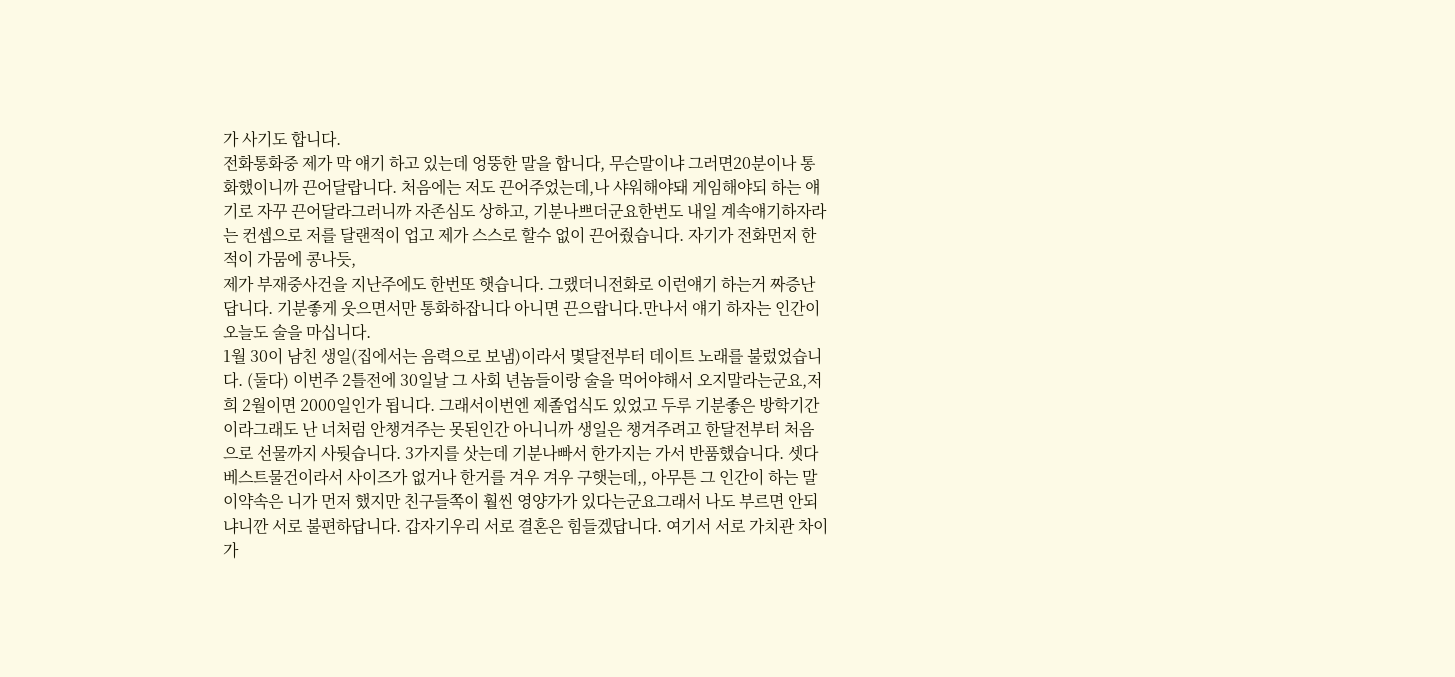가 사기도 합니다.
전화통화중 제가 막 얘기 하고 있는데 엉뚱한 말을 합니다, 무슨말이냐 그러면20분이나 통화했이니까 끈어달랍니다. 처음에는 저도 끈어주었는데,나 샤워해야돼 게임해야되 하는 얘기로 자꾸 끈어달라그러니까 자존심도 상하고, 기분나쁘더군요한번도 내일 계속얘기하자라는 컨셉으로 저를 달랜적이 업고 제가 스스로 할수 없이 끈어줬습니다. 자기가 전화먼저 한적이 가뭄에 콩나듯,
제가 부재중사건을 지난주에도 한번또 햇습니다. 그랬더니전화로 이런얘기 하는거 짜증난답니다. 기분좋게 웃으면서만 통화하잡니다 아니면 끈으랍니다.만나서 얘기 하자는 인간이 오늘도 술을 마십니다.
1월 30이 남친 생일(집에서는 음력으로 보냄)이라서 몇달전부터 데이트 노래를 불렀었습니다. (둘다) 이번주 2틀전에 30일날 그 사회 년놈들이랑 술을 먹어야해서 오지말라는군요,저희 2월이면 2000일인가 됩니다. 그래서이번엔 제졸업식도 있었고 두루 기분좋은 방학기간이라그래도 난 너처럼 안챙겨주는 못된인간 아니니까 생일은 챙겨주려고 한달전부터 처음으로 선물까지 사둿습니다. 3가지를 삿는데 기분나빠서 한가지는 가서 반품했습니다. 셋다 베스트물건이라서 사이즈가 없거나 한거를 겨우 겨우 구햇는데,, 아무튼 그 인간이 하는 말이약속은 니가 먼저 했지만 친구들쪽이 훨씬 영양가가 있다는군요그래서 나도 부르면 안되냐니깐 서로 불편하답니다. 갑자기우리 서로 결혼은 힘들겠답니다. 여기서 서로 가치관 차이가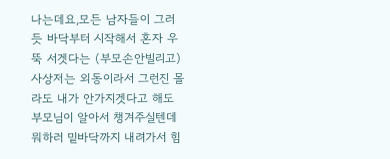나는데요,모든 남자들이 그러듯 바닥부터 시작해서 혼자 우뚝 서겟다는 (부모손안빌리고) 사상저는 외동이라서 그런진 몰라도 내가 안가지겟다고 해도 부모님이 알아서 챙겨주실텐데 뭐하러 밑바닥까지 내려가서 힘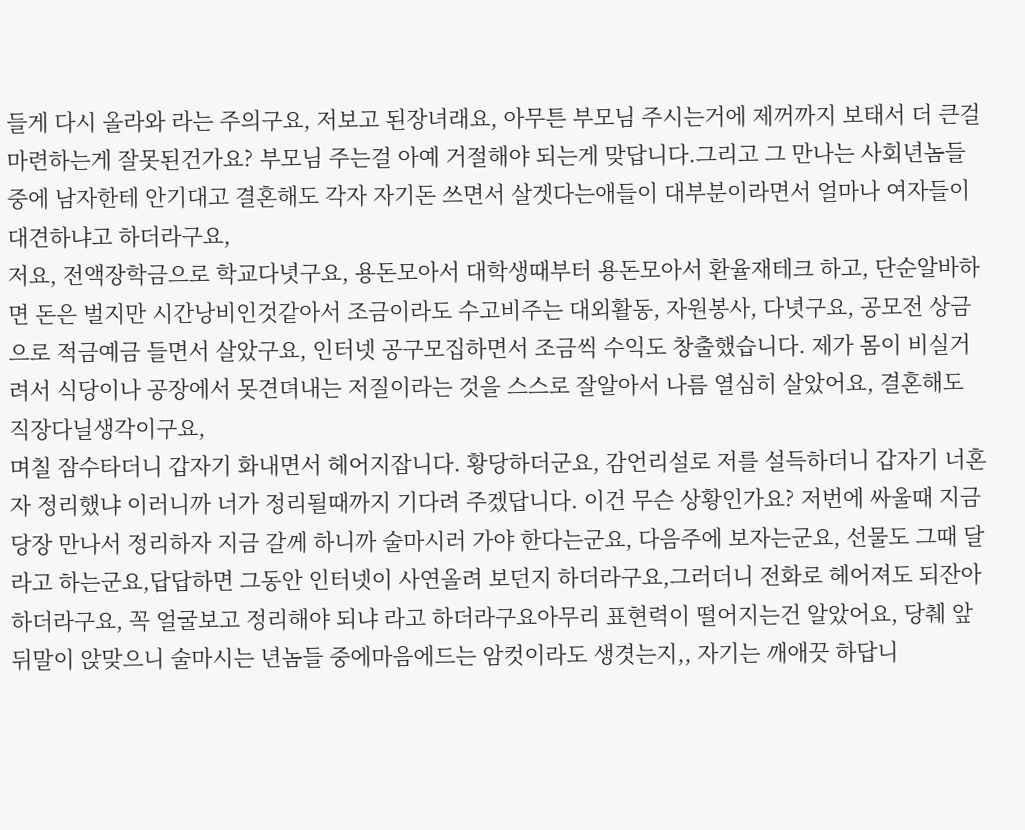들게 다시 올라와 라는 주의구요, 저보고 된장녀래요, 아무튼 부모님 주시는거에 제꺼까지 보태서 더 큰걸 마련하는게 잘못된건가요? 부모님 주는걸 아예 거절해야 되는게 맞답니다.그리고 그 만나는 사회년놈들 중에 남자한테 안기대고 결혼해도 각자 자기돈 쓰면서 살겟다는애들이 대부분이라면서 얼마나 여자들이 대견하냐고 하더라구요,
저요, 전액장학금으로 학교다녓구요, 용돈모아서 대학생때부터 용돈모아서 환율재테크 하고, 단순알바하면 돈은 벌지만 시간낭비인것같아서 조금이라도 수고비주는 대외활동, 자원봉사, 다녓구요, 공모전 상금으로 적금예금 들면서 살았구요, 인터넷 공구모집하면서 조금씩 수익도 창출했습니다. 제가 몸이 비실거려서 식당이나 공장에서 못견뎌내는 저질이라는 것을 스스로 잘알아서 나름 열심히 살았어요, 결혼해도 직장다닐생각이구요,
며칠 잠수타더니 갑자기 화내면서 헤어지잡니다. 황당하더군요, 감언리설로 저를 설득하더니 갑자기 너혼자 정리했냐 이러니까 너가 정리될때까지 기다려 주겠답니다. 이건 무슨 상황인가요? 저번에 싸울때 지금 당장 만나서 정리하자 지금 갈께 하니까 술마시러 가야 한다는군요, 다음주에 보자는군요, 선물도 그때 달라고 하는군요,답답하면 그동안 인터넷이 사연올려 보던지 하더라구요,그러더니 전화로 헤어져도 되잔아 하더라구요, 꼭 얼굴보고 정리해야 되냐 라고 하더라구요아무리 표현력이 떨어지는건 알았어요, 당췌 앞뒤말이 앉맞으니 술마시는 년놈들 중에마음에드는 암컷이라도 생겻는지,, 자기는 깨애끗 하답니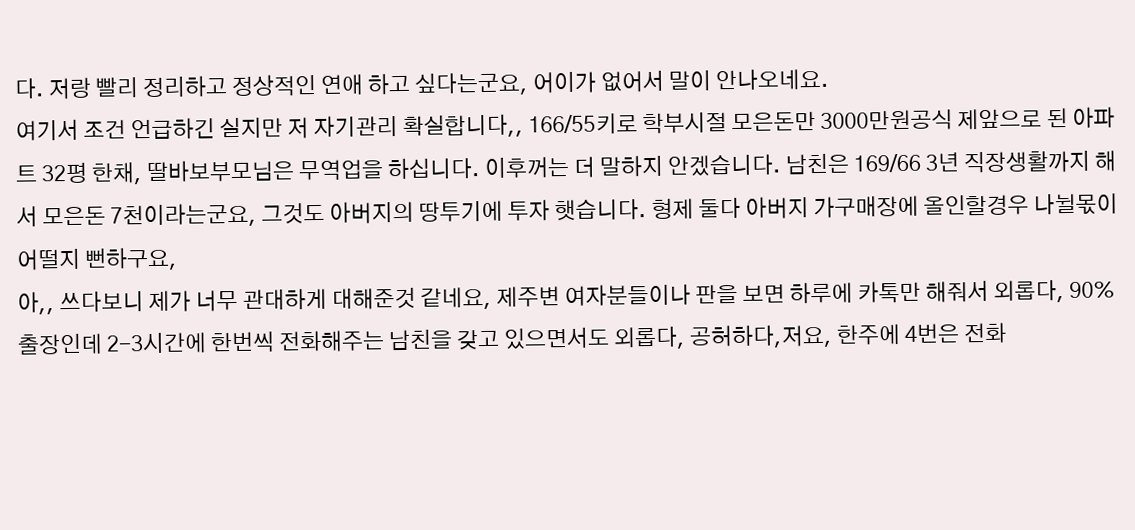다. 저랑 빨리 정리하고 정상적인 연애 하고 싶다는군요, 어이가 없어서 말이 안나오네요.
여기서 조건 언급하긴 실지만 저 자기관리 확실합니다,, 166/55키로 학부시절 모은돈만 3000만원공식 제앞으로 된 아파트 32평 한채, 딸바보부모님은 무역업을 하십니다. 이후꺼는 더 말하지 안겠습니다. 남친은 169/66 3년 직장생활까지 해서 모은돈 7천이라는군요, 그것도 아버지의 땅투기에 투자 햇습니다. 형제 둘다 아버지 가구매장에 올인할경우 나뉠몫이 어떨지 뻔하구요,
아,, 쓰다보니 제가 너무 관대하게 대해준것 같네요, 제주변 여자분들이나 판을 보면 하루에 카톡만 해줘서 외롭다, 90%출장인데 2-3시간에 한번씩 전화해주는 남친을 갖고 있으면서도 외롭다, 공허하다,저요, 한주에 4번은 전화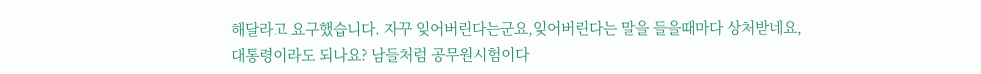해달라고 요구했습니다. 자꾸 잊어버린다는군요,잊어버린다는 말을 들을때마다 상처받네요,
대통령이라도 되나요? 남들처럼 공무원시험이다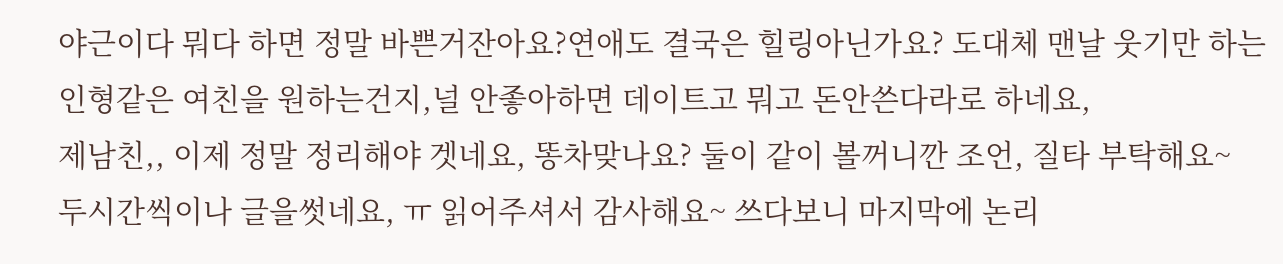야근이다 뭐다 하면 정말 바쁜거잔아요?연애도 결국은 힐링아닌가요? 도대체 맨날 웃기만 하는 인형같은 여친을 원하는건지,널 안좋아하면 데이트고 뭐고 돈안쓴다라로 하네요,
제남친,, 이제 정말 정리해야 겟네요, 똥차맞나요? 둘이 같이 볼꺼니깐 조언, 질타 부탁해요~
두시간씩이나 글을썻네요, ㅠ 읽어주셔서 감사해요~ 쓰다보니 마지막에 논리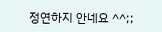정연하지 안네요 ^^;;